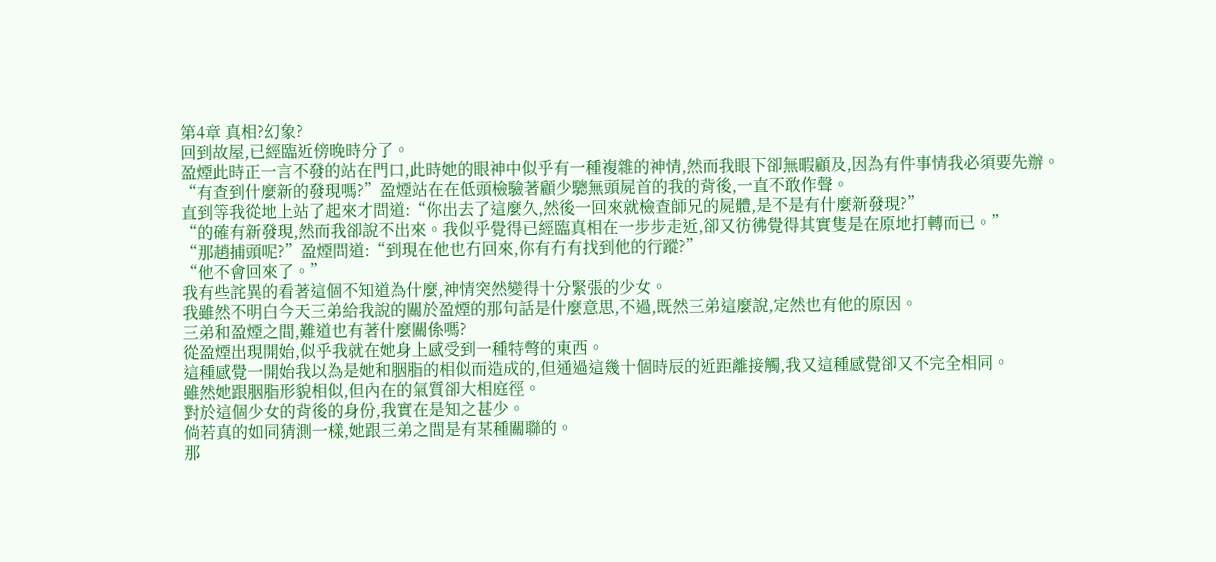第4章 真相?幻象?
回到故屋,已經臨近傍晚時分了。
盈煙此時正一言不發的站在門口,此時她的眼神中似乎有一種複雜的神情,然而我眼下卻無暇顧及,因為有件事情我必須要先辦。
“有查到什麼新的發現嗎?”盈煙站在在低頭檢驗著顧少驄無頭屍首的我的背後,一直不敢作聲。
直到等我從地上站了起來才問道:“你出去了這麼久,然後一回來就檢查師兄的屍體,是不是有什麼新發現?”
“的確有新發現,然而我卻說不出來。我似乎覺得已經臨真相在一步步走近,卻又彷彿覺得其實隻是在原地打轉而已。”
“那趙捕頭呢?”盈煙問道:“到現在他也冇回來,你有冇有找到他的行蹤?”
“他不會回來了。”
我有些詫異的看著這個不知道為什麼,神情突然變得十分緊張的少女。
我雖然不明白今天三弟給我說的關於盈煙的那句話是什麼意思,不過,既然三弟這麼說,定然也有他的原因。
三弟和盈煙之間,難道也有著什麼關係嗎?
從盈煙出現開始,似乎我就在她身上感受到一種特彆的東西。
這種感覺一開始我以為是她和胭脂的相似而造成的,但通過這幾十個時辰的近距離接觸,我又這種感覺卻又不完全相同。
雖然她跟胭脂形貌相似,但內在的氣質卻大相庭徑。
對於這個少女的背後的身份,我實在是知之甚少。
倘若真的如同猜測一樣,她跟三弟之間是有某種關聯的。
那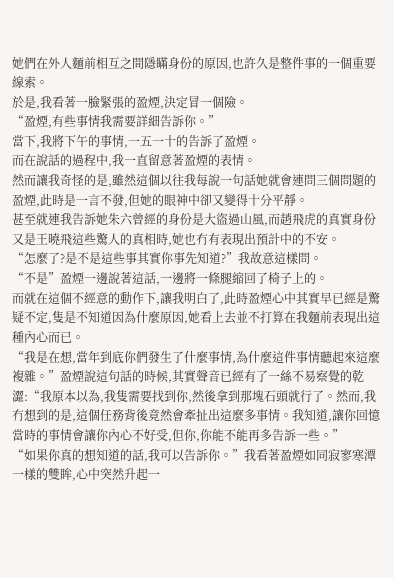她們在外人麵前相互之間隱瞞身份的原因,也許久是整件事的一個重要線索。
於是,我看著一臉緊張的盈煙,決定冒一個險。
“盈煙,有些事情我需要詳細告訴你。”
當下,我將下午的事情,一五一十的告訴了盈煙。
而在說話的過程中,我一直留意著盈煙的表情。
然而讓我奇怪的是,雖然這個以往我每說一句話她就會連問三個問題的盈煙,此時是一言不發,但她的眼神中卻又變得十分平靜。
甚至就連我告訴她朱六曾經的身份是大盜過山風,而趙飛虎的真實身份又是王曉飛這些驚人的真相時,她也冇有表現出預計中的不安。
“怎麼了?是不是這些事其實你事先知道?”我故意這樣問。
“不是”盈煙一邊說著這話,一邊將一條腿縮回了椅子上的。
而就在這個不經意的動作下,讓我明白了,此時盈煙心中其實早已經是驚疑不定,隻是不知道因為什麼原因,她看上去並不打算在我麵前表現出這種內心而已。
“我是在想,當年到底你們發生了什麼事情,為什麼這件事情聽起來這麼複雜。”盈煙說這句話的時候,其實聲音已經有了一絲不易察覺的乾澀:“我原本以為,我隻需要找到你,然後拿到那塊石頭就行了。然而,我冇想到的是,這個任務背後竟然會牽扯出這麼多事情。我知道,讓你回憶當時的事情會讓你內心不好受,但你,你能不能再多告訴一些。”
“如果你真的想知道的話,我可以告訴你。”我看著盈煙如同寂寥寒潭一樣的雙眸,心中突然升起一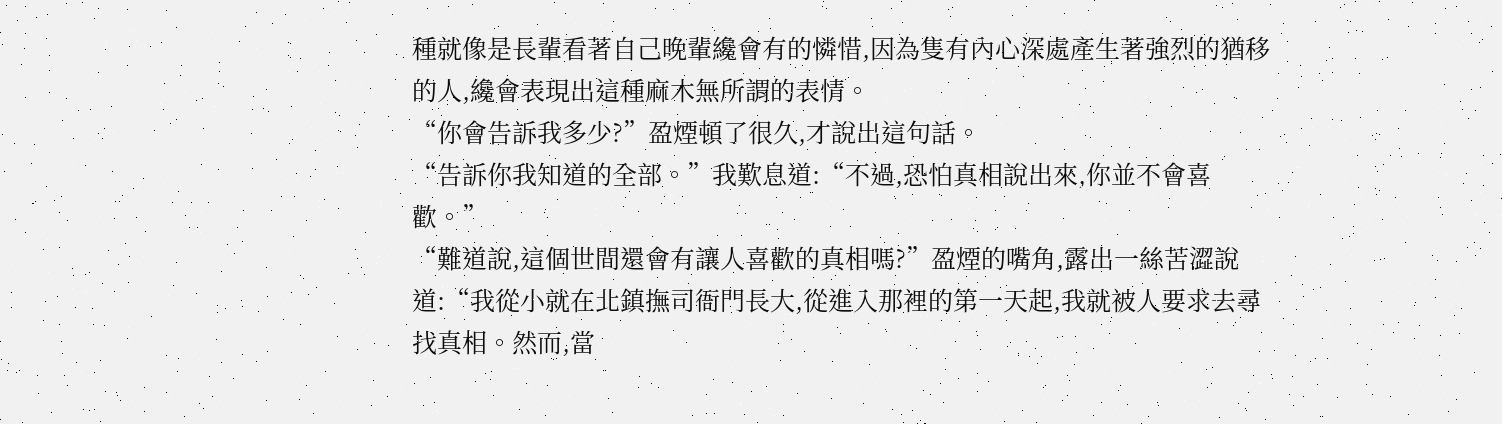種就像是長輩看著自己晚輩纔會有的憐惜,因為隻有內心深處產生著強烈的猶移的人,纔會表現出這種麻木無所謂的表情。
“你會告訴我多少?”盈煙頓了很久,才說出這句話。
“告訴你我知道的全部。”我歎息道:“不過,恐怕真相說出來,你並不會喜歡。”
“難道說,這個世間還會有讓人喜歡的真相嗎?”盈煙的嘴角,露出一絲苦澀說道:“我從小就在北鎮撫司衙門長大,從進入那裡的第一天起,我就被人要求去尋找真相。然而,當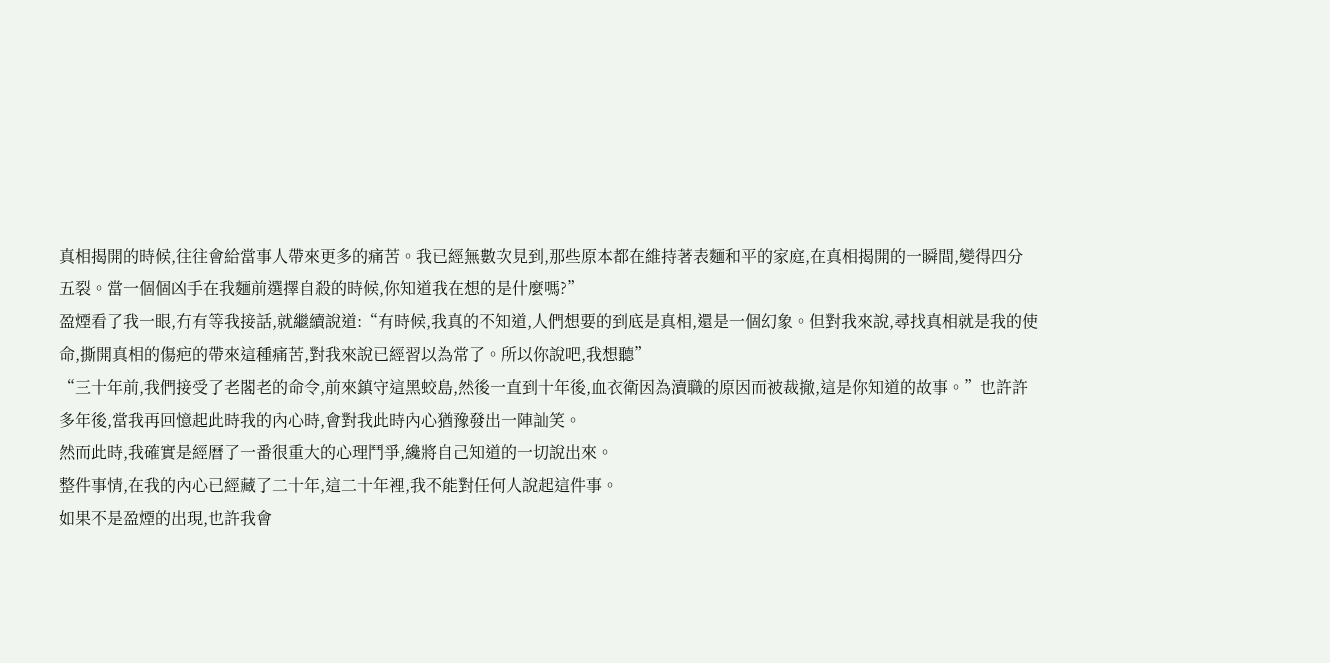真相揭開的時候,往往會給當事人帶來更多的痛苦。我已經無數次見到,那些原本都在維持著表麵和平的家庭,在真相揭開的一瞬間,變得四分五裂。當一個個凶手在我麵前選擇自殺的時候,你知道我在想的是什麼嗎?”
盈煙看了我一眼,冇有等我接話,就繼續說道:“有時候,我真的不知道,人們想要的到底是真相,還是一個幻象。但對我來說,尋找真相就是我的使命,撕開真相的傷疤的帶來這種痛苦,對我來說已經習以為常了。所以你說吧,我想聽”
“三十年前,我們接受了老閣老的命令,前來鎮守這黑蛟島,然後一直到十年後,血衣衛因為瀆職的原因而被裁撤,這是你知道的故事。”也許許多年後,當我再回憶起此時我的內心時,會對我此時內心猶豫發出一陣訕笑。
然而此時,我確實是經曆了一番很重大的心理鬥爭,纔將自己知道的一切說出來。
整件事情,在我的內心已經藏了二十年,這二十年裡,我不能對任何人說起這件事。
如果不是盈煙的出現,也許我會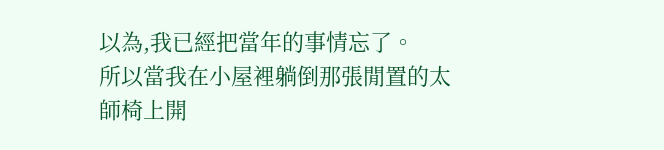以為,我已經把當年的事情忘了。
所以當我在小屋裡躺倒那張閒置的太師椅上開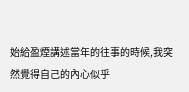始給盈煙講述當年的往事的時候,我突然覺得自己的內心似乎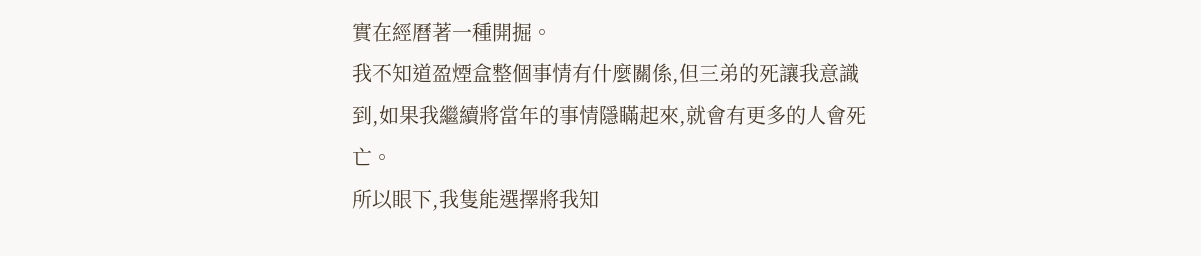實在經曆著一種開掘。
我不知道盈煙盒整個事情有什麼關係,但三弟的死讓我意識到,如果我繼續將當年的事情隱瞞起來,就會有更多的人會死亡。
所以眼下,我隻能選擇將我知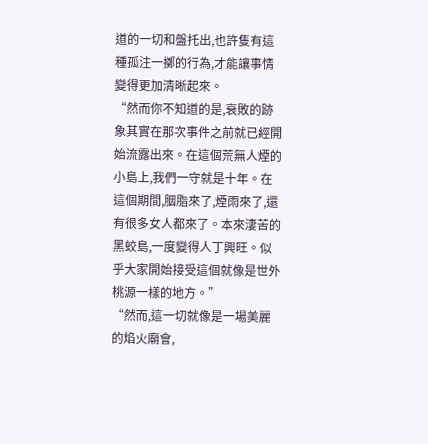道的一切和盤托出,也許隻有這種孤注一擲的行為,才能讓事情變得更加清晰起來。
“然而你不知道的是,衰敗的跡象其實在那次事件之前就已經開始流露出來。在這個荒無人煙的小島上,我們一守就是十年。在這個期間,胭脂來了,煙雨來了,還有很多女人都來了。本來淒苦的黑蛟島,一度變得人丁興旺。似乎大家開始接受這個就像是世外桃源一樣的地方。”
“然而,這一切就像是一場美麗的焰火廟會,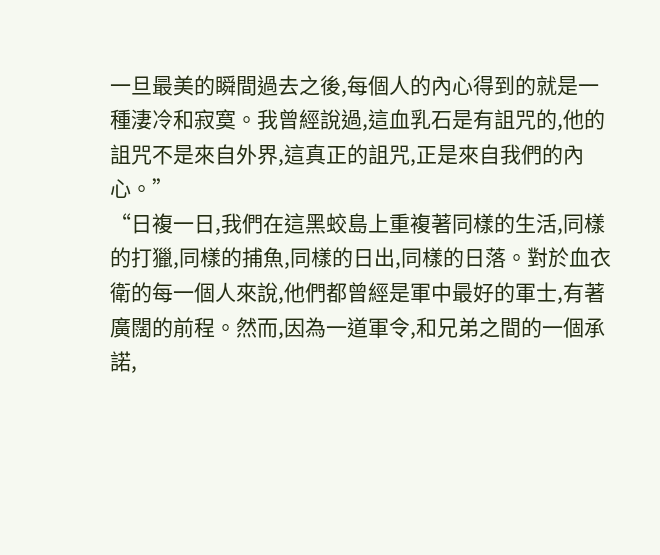一旦最美的瞬間過去之後,每個人的內心得到的就是一種淒冷和寂寞。我曾經說過,這血乳石是有詛咒的,他的詛咒不是來自外界,這真正的詛咒,正是來自我們的內心。”
“日複一日,我們在這黑蛟島上重複著同樣的生活,同樣的打獵,同樣的捕魚,同樣的日出,同樣的日落。對於血衣衛的每一個人來說,他們都曾經是軍中最好的軍士,有著廣闊的前程。然而,因為一道軍令,和兄弟之間的一個承諾,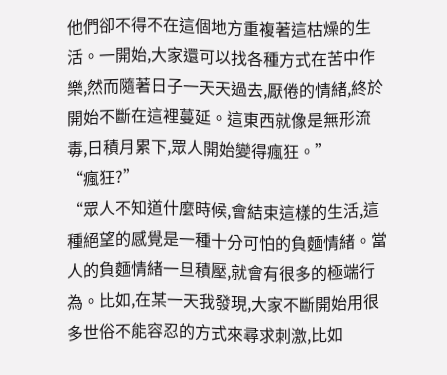他們卻不得不在這個地方重複著這枯燥的生活。一開始,大家還可以找各種方式在苦中作樂,然而隨著日子一天天過去,厭倦的情緒,終於開始不斷在這裡蔓延。這東西就像是無形流毒,日積月累下,眾人開始變得瘋狂。”
“瘋狂?”
“眾人不知道什麼時候,會結束這樣的生活,這種絕望的感覺是一種十分可怕的負麵情緒。當人的負麵情緒一旦積壓,就會有很多的極端行為。比如,在某一天我發現,大家不斷開始用很多世俗不能容忍的方式來尋求刺激,比如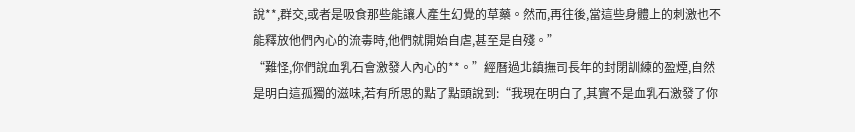說**,群交,或者是吸食那些能讓人產生幻覺的草藥。然而,再往後,當這些身體上的刺激也不能釋放他們內心的流毒時,他們就開始自虐,甚至是自殘。”
“難怪,你們說血乳石會激發人內心的**。”經曆過北鎮撫司長年的封閉訓練的盈煙,自然是明白這孤獨的滋味,若有所思的點了點頭說到:“我現在明白了,其實不是血乳石激發了你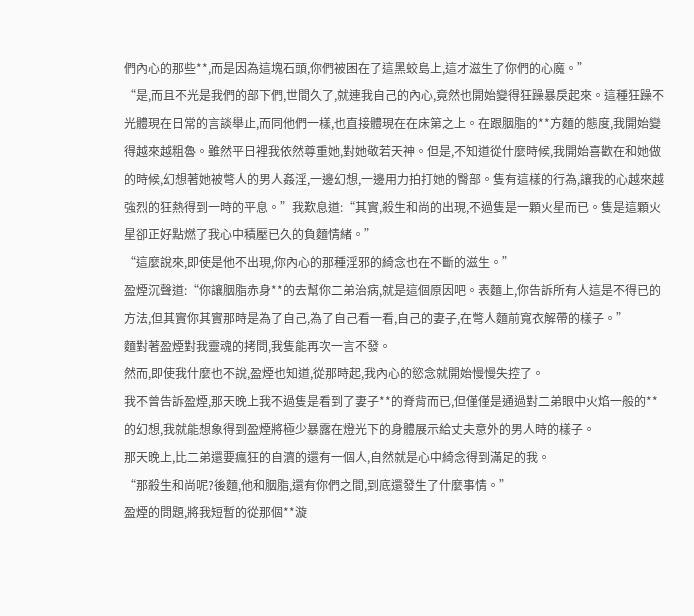們內心的那些**,而是因為這塊石頭,你們被困在了這黑蛟島上,這才滋生了你們的心魔。”
“是,而且不光是我們的部下們,世間久了,就連我自己的內心,竟然也開始變得狂躁暴戾起來。這種狂躁不光體現在日常的言談舉止,而同他們一樣,也直接體現在在床第之上。在跟胭脂的**方麵的態度,我開始變得越來越粗魯。雖然平日裡我依然尊重她,對她敬若天神。但是,不知道從什麼時候,我開始喜歡在和她做的時候,幻想著她被彆人的男人姦淫,一邊幻想,一邊用力拍打她的臀部。隻有這樣的行為,讓我的心越來越強烈的狂熱得到一時的平息。”我歎息道:“其實,殺生和尚的出現,不過隻是一顆火星而已。隻是這顆火星卻正好點燃了我心中積壓已久的負麵情緒。”
“這麼說來,即使是他不出現,你內心的那種淫邪的綺念也在不斷的滋生。”
盈煙沉聲道:“你讓胭脂赤身**的去幫你二弟治病,就是這個原因吧。表麵上,你告訴所有人這是不得已的方法,但其實你其實那時是為了自己,為了自己看一看,自己的妻子,在彆人麵前寬衣解帶的樣子。”
麵對著盈煙對我靈魂的拷問,我隻能再次一言不發。
然而,即使我什麼也不說,盈煙也知道,從那時起,我內心的慾念就開始慢慢失控了。
我不曾告訴盈煙,那天晚上我不過隻是看到了妻子**的脊背而已,但僅僅是通過對二弟眼中火焰一般的**的幻想,我就能想象得到盈煙將極少暴露在燈光下的身體展示給丈夫意外的男人時的樣子。
那天晚上,比二弟還要瘋狂的自瀆的還有一個人,自然就是心中綺念得到滿足的我。
“那殺生和尚呢?後麵,他和胭脂,還有你們之間,到底還發生了什麼事情。”
盈煙的問題,將我短暫的從那個**漩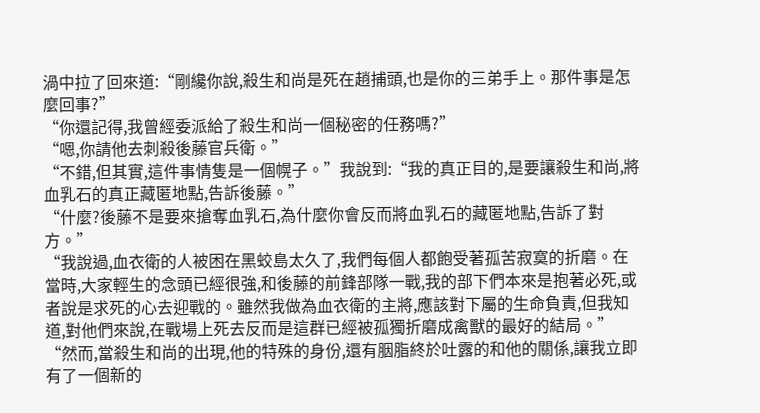渦中拉了回來道:“剛纔你說,殺生和尚是死在趙捕頭,也是你的三弟手上。那件事是怎麼回事?”
“你還記得,我曾經委派給了殺生和尚一個秘密的任務嗎?”
“嗯,你請他去刺殺後藤官兵衛。”
“不錯,但其實,這件事情隻是一個幌子。”我說到:“我的真正目的,是要讓殺生和尚,將血乳石的真正藏匿地點,告訴後藤。”
“什麼?後藤不是要來搶奪血乳石,為什麼你會反而將血乳石的藏匿地點,告訴了對方。”
“我說過,血衣衛的人被困在黑蛟島太久了,我們每個人都飽受著孤苦寂寞的折磨。在當時,大家輕生的念頭已經很強,和後藤的前鋒部隊一戰,我的部下們本來是抱著必死,或者說是求死的心去迎戰的。雖然我做為血衣衛的主將,應該對下屬的生命負責,但我知道,對他們來說,在戰場上死去反而是這群已經被孤獨折磨成禽獸的最好的結局。”
“然而,當殺生和尚的出現,他的特殊的身份,還有胭脂終於吐露的和他的關係,讓我立即有了一個新的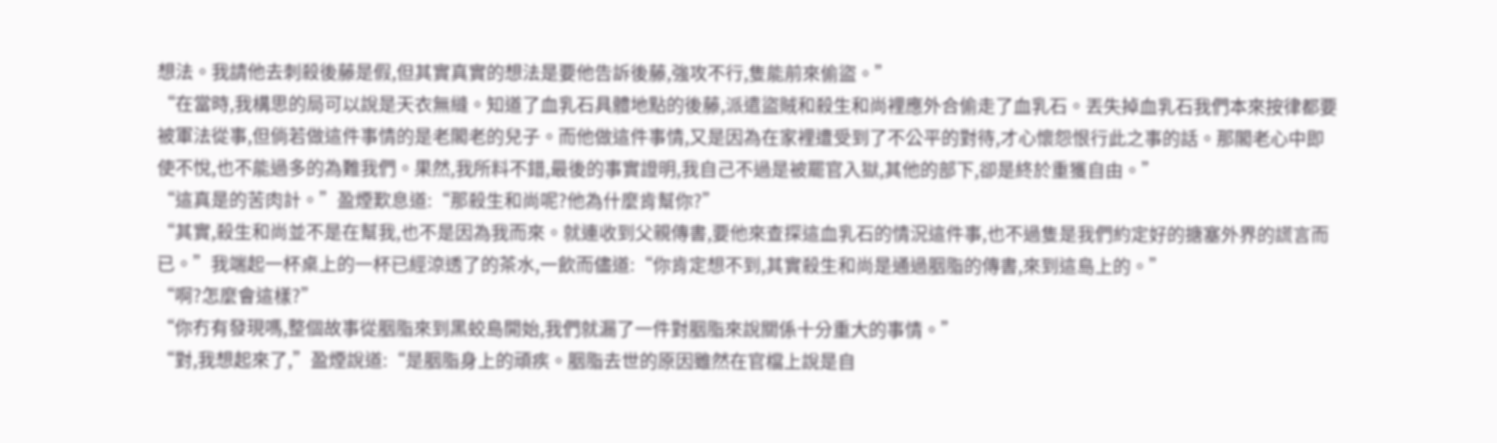想法。我請他去刺殺後藤是假,但其實真實的想法是要他告訴後藤,強攻不行,隻能前來偷盜。”
“在當時,我構思的局可以說是天衣無縫。知道了血乳石具體地點的後藤,派遣盜賊和殺生和尚裡應外合偷走了血乳石。丟失掉血乳石我們本來按律都要被軍法從事,但倘若做這件事情的是老閣老的兒子。而他做這件事情,又是因為在家裡遭受到了不公平的對待,才心懷怨恨行此之事的話。那閣老心中即使不悅,也不能過多的為難我們。果然,我所料不錯,最後的事實證明,我自己不過是被罷官入獄,其他的部下,卻是終於重獲自由。”
“這真是的苦肉計。”盈煙歎息道:“那殺生和尚呢?他為什麼肯幫你?”
“其實,殺生和尚並不是在幫我,也不是因為我而來。就連收到父親傳書,要他來查探這血乳石的情況這件事,也不過隻是我們約定好的搪塞外界的謊言而已。”我端起一杯桌上的一杯已經涼透了的茶水,一飲而儘道:“你肯定想不到,其實殺生和尚是通過胭脂的傳書,來到這島上的。”
“啊?怎麼會這樣?”
“你冇有發現嗎,整個故事從胭脂來到黑蛟島開始,我們就漏了一件對胭脂來說關係十分重大的事情。”
“對,我想起來了,”盈煙說道:“是胭脂身上的頑疾。胭脂去世的原因雖然在官檔上說是自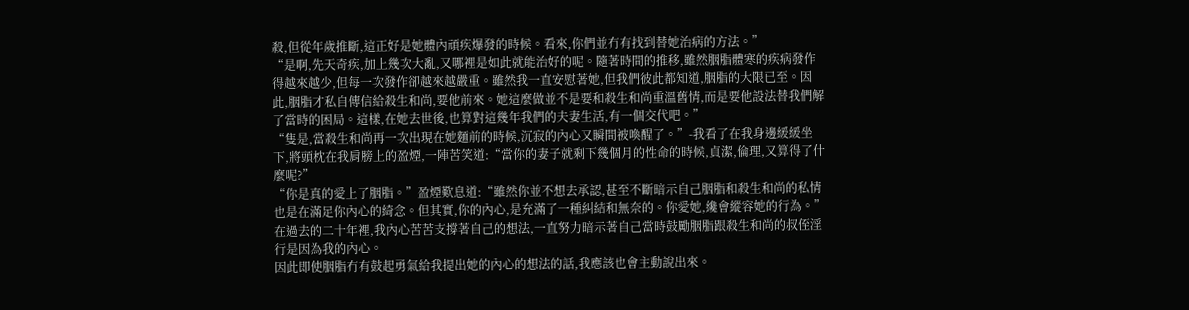殺,但從年歲推斷,這正好是她體內頑疾爆發的時候。看來,你們並冇有找到替她治病的方法。”
“是啊,先天奇疾,加上幾次大亂,又哪裡是如此就能治好的呢。隨著時間的推移,雖然胭脂體寒的疾病發作得越來越少,但每一次發作卻越來越嚴重。雖然我一直安慰著她,但我們彼此都知道,胭脂的大限已至。因此,胭脂才私自傳信給殺生和尚,要他前來。她這麼做並不是要和殺生和尚重溫舊情,而是要他設法替我們解了當時的困局。這樣,在她去世後,也算對這幾年我們的夫妻生活,有一個交代吧。”
“隻是,當殺生和尚再一次出現在她麵前的時候,沉寂的內心又瞬間被喚醒了。”-我看了在我身邊緩緩坐下,將頭枕在我肩膀上的盈煙,一陣苦笑道:“當你的妻子就剩下幾個月的性命的時候,貞潔,倫理,又算得了什麼呢?”
“你是真的愛上了胭脂。”盈煙歎息道:“雖然你並不想去承認,甚至不斷暗示自己胭脂和殺生和尚的私情也是在滿足你內心的綺念。但其實,你的內心,是充滿了一種糾結和無奈的。你愛她,纔會縱容她的行為。”
在過去的二十年裡,我內心苦苦支撐著自己的想法,一直努力暗示著自己當時鼓勵胭脂跟殺生和尚的叔侄淫行是因為我的內心。
因此即使胭脂冇有鼓起勇氣給我提出她的內心的想法的話,我應該也會主動說出來。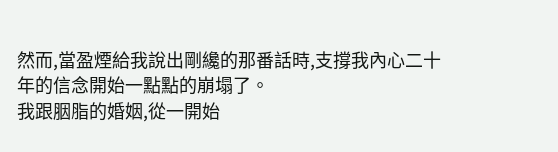然而,當盈煙給我說出剛纔的那番話時,支撐我內心二十年的信念開始一點點的崩塌了。
我跟胭脂的婚姻,從一開始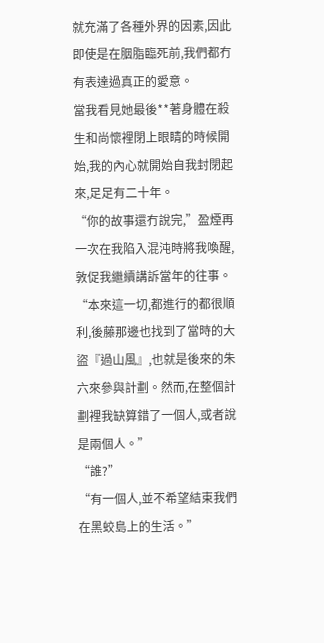就充滿了各種外界的因素,因此即使是在胭脂臨死前,我們都冇有表達過真正的愛意。
當我看見她最後**著身體在殺生和尚懷裡閉上眼睛的時候開始,我的內心就開始自我封閉起來,足足有二十年。
“你的故事還冇說完,”盈煙再一次在我陷入混沌時將我喚醒,敦促我繼續講訴當年的往事。
“本來這一切,都進行的都很順利,後藤那邊也找到了當時的大盜『過山風』,也就是後來的朱六來參與計劃。然而,在整個計劃裡我缺算錯了一個人,或者說是兩個人。”
“誰?”
“有一個人,並不希望結束我們在黑蛟島上的生活。”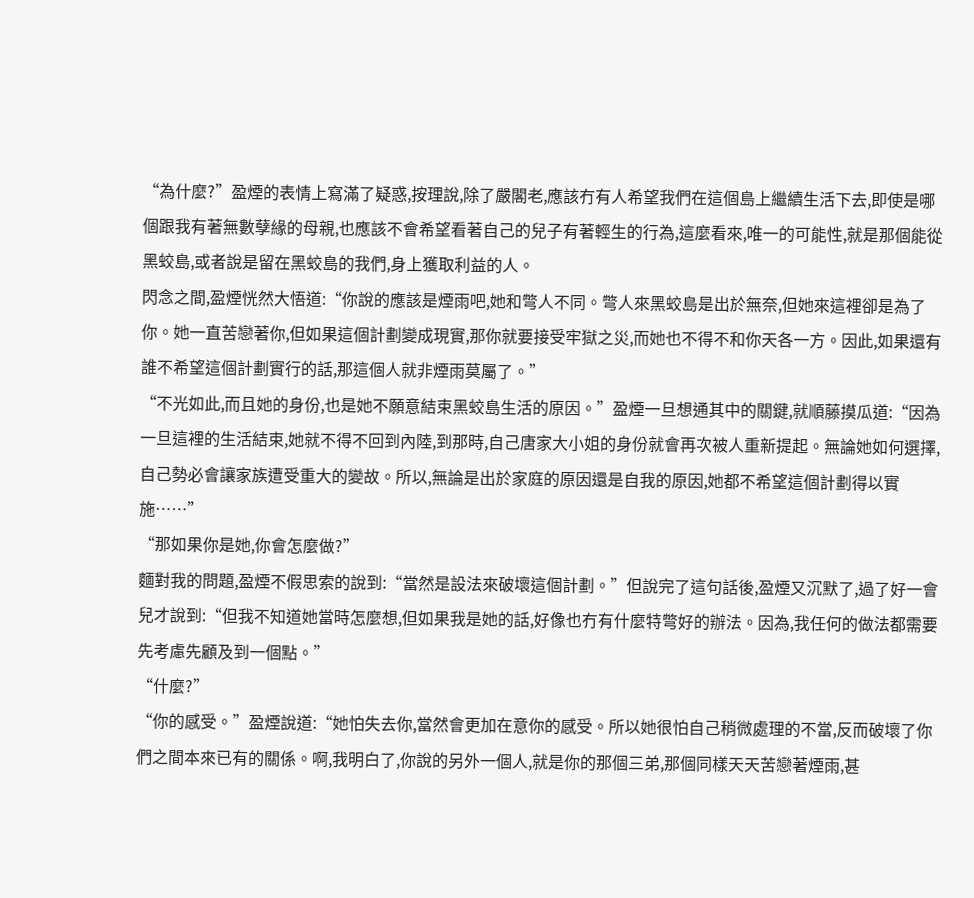“為什麼?”盈煙的表情上寫滿了疑惑,按理說,除了嚴閣老,應該冇有人希望我們在這個島上繼續生活下去,即使是哪個跟我有著無數孽緣的母親,也應該不會希望看著自己的兒子有著輕生的行為,這麼看來,唯一的可能性,就是那個能從黑蛟島,或者說是留在黑蛟島的我們,身上獲取利益的人。
閃念之間,盈煙恍然大悟道:“你說的應該是煙雨吧,她和彆人不同。彆人來黑蛟島是出於無奈,但她來這裡卻是為了你。她一直苦戀著你,但如果這個計劃變成現實,那你就要接受牢獄之災,而她也不得不和你天各一方。因此,如果還有誰不希望這個計劃實行的話,那這個人就非煙雨莫屬了。”
“不光如此,而且她的身份,也是她不願意結束黑蛟島生活的原因。”盈煙一旦想通其中的關鍵,就順藤摸瓜道:“因為一旦這裡的生活結束,她就不得不回到內陸,到那時,自己唐家大小姐的身份就會再次被人重新提起。無論她如何選擇,自己勢必會讓家族遭受重大的變故。所以,無論是出於家庭的原因還是自我的原因,她都不希望這個計劃得以實施……”
“那如果你是她,你會怎麼做?”
麵對我的問題,盈煙不假思索的說到:“當然是設法來破壞這個計劃。”但說完了這句話後,盈煙又沉默了,過了好一會兒才說到:“但我不知道她當時怎麼想,但如果我是她的話,好像也冇有什麼特彆好的辦法。因為,我任何的做法都需要先考慮先顧及到一個點。”
“什麼?”
“你的感受。”盈煙說道:“她怕失去你,當然會更加在意你的感受。所以她很怕自己稍微處理的不當,反而破壞了你們之間本來已有的關係。啊,我明白了,你說的另外一個人,就是你的那個三弟,那個同樣天天苦戀著煙雨,甚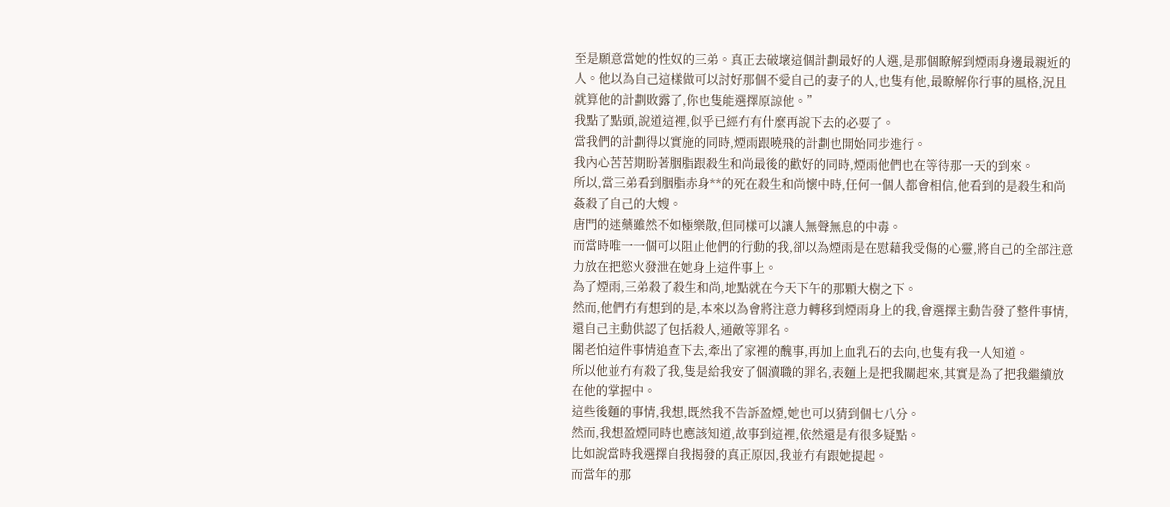至是願意當她的性奴的三弟。真正去破壞這個計劃最好的人選,是那個瞭解到煙雨身邊最親近的人。他以為自己這樣做可以討好那個不愛自己的妻子的人,也隻有他,最瞭解你行事的風格,況且就算他的計劃敗露了,你也隻能選擇原諒他。”
我點了點頭,說道這裡,似乎已經冇有什麼再說下去的必要了。
當我們的計劃得以實施的同時,煙雨跟曉飛的計劃也開始同步進行。
我內心苦苦期盼著胭脂跟殺生和尚最後的歡好的同時,煙雨他們也在等待那一天的到來。
所以,當三弟看到胭脂赤身**的死在殺生和尚懷中時,任何一個人都會相信,他看到的是殺生和尚姦殺了自己的大嫂。
唐門的迷藥雖然不如極樂散,但同樣可以讓人無聲無息的中毒。
而當時唯一一個可以阻止他們的行動的我,卻以為煙雨是在慰藉我受傷的心靈,將自己的全部注意力放在把慾火發泄在她身上這件事上。
為了煙雨,三弟殺了殺生和尚,地點就在今天下午的那顆大樹之下。
然而,他們冇有想到的是,本來以為會將注意力轉移到煙雨身上的我,會選擇主動告發了整件事情,還自己主動供認了包括殺人,通敵等罪名。
閣老怕這件事情追查下去,牽出了家裡的醜事,再加上血乳石的去向,也隻有我一人知道。
所以他並冇有殺了我,隻是給我安了個瀆職的罪名,表麵上是把我關起來,其實是為了把我繼續放在他的掌握中。
這些後麵的事情,我想,既然我不告訴盈煙,她也可以猜到個七八分。
然而,我想盈煙同時也應該知道,故事到這裡,依然還是有很多疑點。
比如說當時我選擇自我揭發的真正原因,我並冇有跟她提起。
而當年的那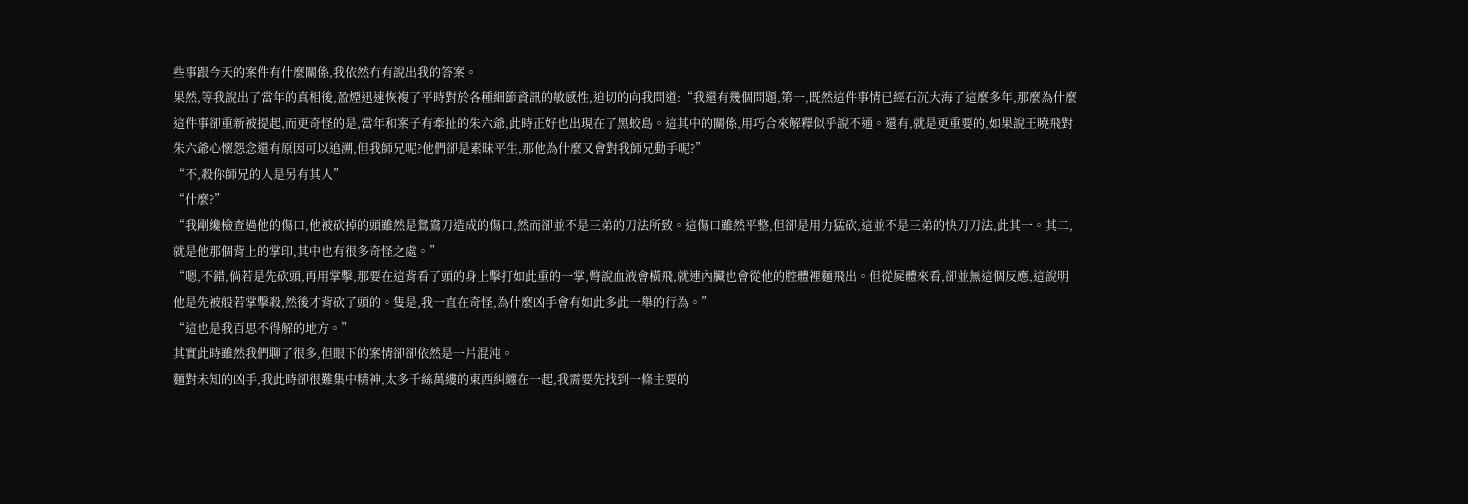些事跟今天的案件有什麼關係,我依然冇有說出我的答案。
果然,等我說出了當年的真相後,盈煙迅速恢複了平時對於各種細節資訊的敏感性,迫切的向我問道:“我還有幾個問題,第一,既然這件事情已經石沉大海了這麼多年,那麼為什麼這件事卻重新被提起,而更奇怪的是,當年和案子有牽扯的朱六爺,此時正好也出現在了黑蛟島。這其中的關係,用巧合來解釋似乎說不通。還有,就是更重要的,如果說王曉飛對朱六爺心懷怨念還有原因可以追溯,但我師兄呢?他們卻是素昧平生,那他為什麼又會對我師兄動手呢?”
“不,殺你師兄的人是另有其人”
“什麼?”
“我剛纔檢查過他的傷口,他被砍掉的頭雖然是鴛鴦刀造成的傷口,然而卻並不是三弟的刀法所致。這傷口雖然平整,但卻是用力猛砍,這並不是三弟的快刀刀法,此其一。其二,就是他那個背上的掌印,其中也有很多奇怪之處。”
“嗯,不錯,倘若是先砍頭,再用掌擊,那要在這背看了頭的身上擊打如此重的一掌,彆說血液會橫飛,就連內臟也會從他的腔體裡麵飛出。但從屍體來看,卻並無這個反應,這說明他是先被般若掌擊殺,然後才背砍了頭的。隻是,我一直在奇怪,為什麼凶手會有如此多此一舉的行為。”
“這也是我百思不得解的地方。”
其實此時雖然我們聊了很多,但眼下的案情卻卻依然是一片混沌。
麵對未知的凶手,我此時卻很難集中精神,太多千絲萬縷的東西糾纏在一起,我需要先找到一條主要的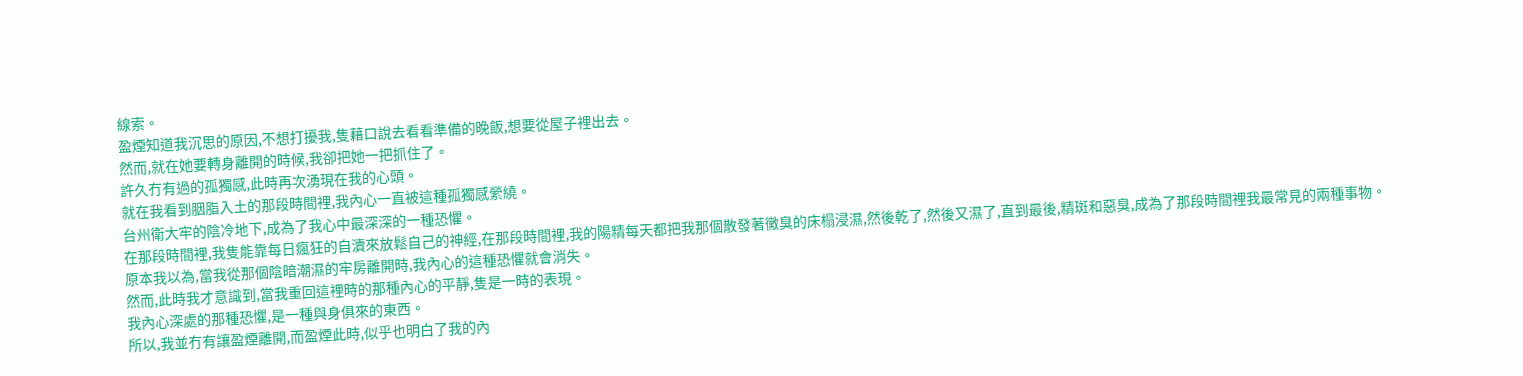線索。
盈煙知道我沉思的原因,不想打擾我,隻藉口說去看看準備的晚飯,想要從屋子裡出去。
然而,就在她要轉身離開的時候,我卻把她一把抓住了。
許久冇有過的孤獨感,此時再次湧現在我的心頭。
就在我看到胭脂入土的那段時間裡,我內心一直被這種孤獨感縈繞。
台州衛大牢的陰冷地下,成為了我心中最深深的一種恐懼。
在那段時間裡,我隻能靠每日瘋狂的自瀆來放鬆自己的神經,在那段時間裡,我的陽精每天都把我那個散發著黴臭的床榻浸濕,然後乾了,然後又濕了,直到最後,精斑和惡臭,成為了那段時間裡我最常見的兩種事物。
原本我以為,當我從那個陰暗潮濕的牢房離開時,我內心的這種恐懼就會消失。
然而,此時我才意識到,當我重回這裡時的那種內心的平靜,隻是一時的表現。
我內心深處的那種恐懼,是一種與身俱來的東西。
所以,我並冇有讓盈煙離開,而盈煙此時,似乎也明白了我的內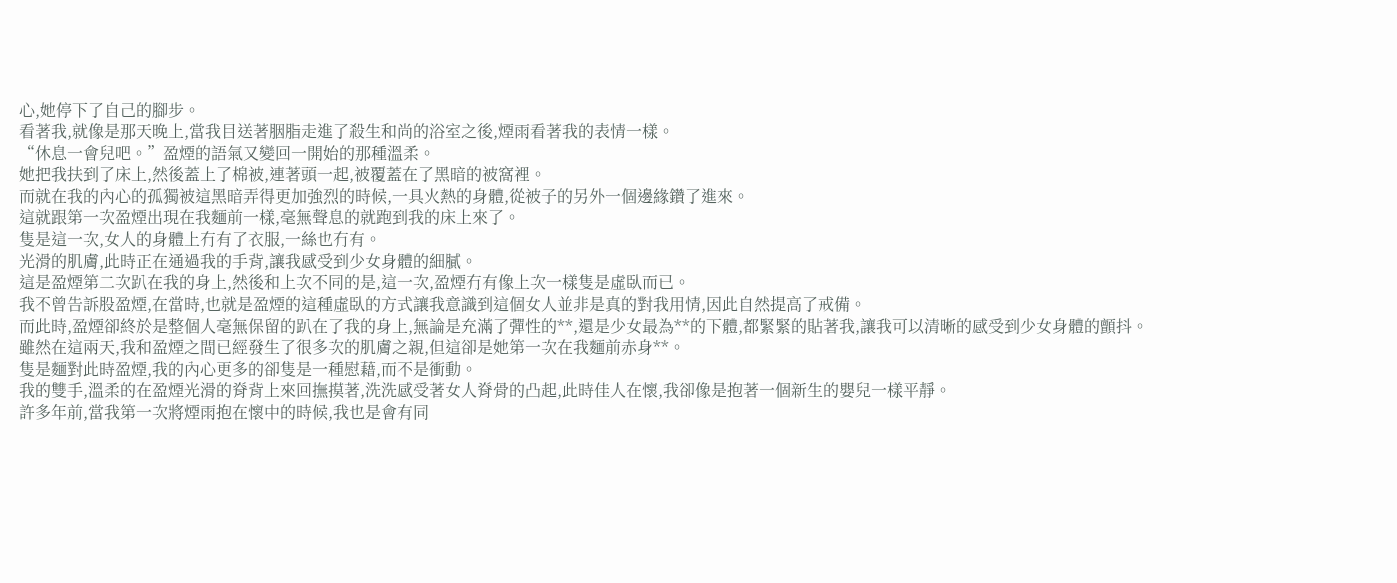心,她停下了自己的腳步。
看著我,就像是那天晚上,當我目送著胭脂走進了殺生和尚的浴室之後,煙雨看著我的表情一樣。
“休息一會兒吧。”盈煙的語氣又變回一開始的那種溫柔。
她把我扶到了床上,然後蓋上了棉被,連著頭一起,被覆蓋在了黑暗的被窩裡。
而就在我的內心的孤獨被這黑暗弄得更加強烈的時候,一具火熱的身體,從被子的另外一個邊緣鑽了進來。
這就跟第一次盈煙出現在我麵前一樣,毫無聲息的就跑到我的床上來了。
隻是這一次,女人的身體上冇有了衣服,一絲也冇有。
光滑的肌膚,此時正在通過我的手背,讓我感受到少女身體的細膩。
這是盈煙第二次趴在我的身上,然後和上次不同的是,這一次,盈煙冇有像上次一樣隻是虛臥而已。
我不曾告訴股盈煙,在當時,也就是盈煙的這種虛臥的方式讓我意識到這個女人並非是真的對我用情,因此自然提高了戒備。
而此時,盈煙卻終於是整個人毫無保留的趴在了我的身上,無論是充滿了彈性的**,還是少女最為**的下體,都緊緊的貼著我,讓我可以清晰的感受到少女身體的顫抖。
雖然在這兩天,我和盈煙之間已經發生了很多次的肌膚之親,但這卻是她第一次在我麵前赤身**。
隻是麵對此時盈煙,我的內心更多的卻隻是一種慰藉,而不是衝動。
我的雙手,溫柔的在盈煙光滑的脊背上來回撫摸著,洗洗感受著女人脊骨的凸起,此時佳人在懷,我卻像是抱著一個新生的嬰兒一樣平靜。
許多年前,當我第一次將煙雨抱在懷中的時候,我也是會有同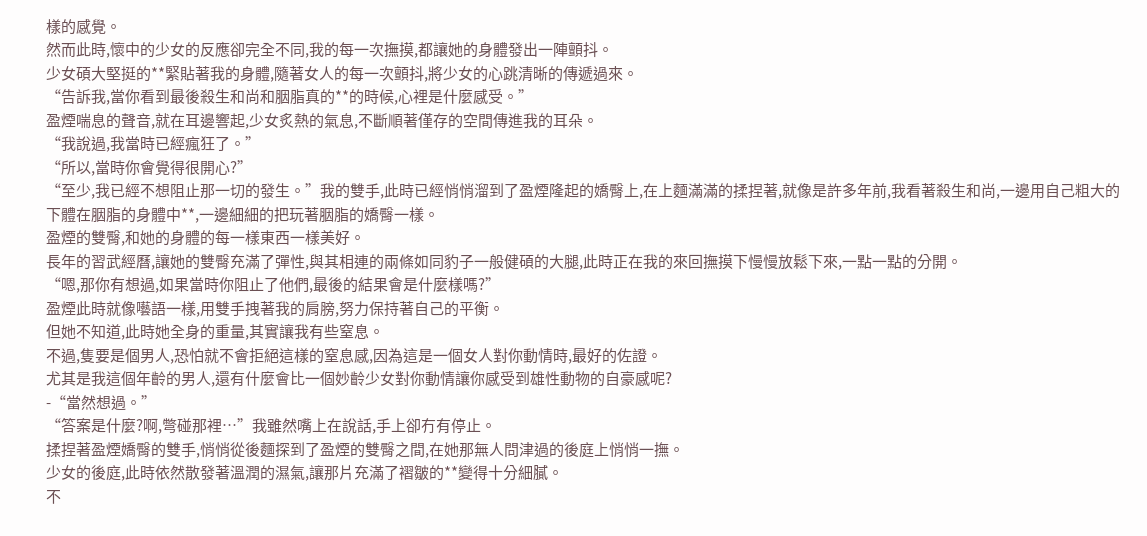樣的感覺。
然而此時,懷中的少女的反應卻完全不同,我的每一次撫摸,都讓她的身體發出一陣顫抖。
少女碩大堅挺的**緊貼著我的身體,隨著女人的每一次顫抖,將少女的心跳清晰的傳遞過來。
“告訴我,當你看到最後殺生和尚和胭脂真的**的時候,心裡是什麼感受。”
盈煙喘息的聲音,就在耳邊響起,少女炙熱的氣息,不斷順著僅存的空間傳進我的耳朵。
“我說過,我當時已經瘋狂了。”
“所以,當時你會覺得很開心?”
“至少,我已經不想阻止那一切的發生。”我的雙手,此時已經悄悄溜到了盈煙隆起的嬌臀上,在上麵滿滿的揉捏著,就像是許多年前,我看著殺生和尚,一邊用自己粗大的下體在胭脂的身體中**,一邊細細的把玩著胭脂的嬌臀一樣。
盈煙的雙臀,和她的身體的每一樣東西一樣美好。
長年的習武經曆,讓她的雙臀充滿了彈性,與其相連的兩條如同豹子一般健碩的大腿,此時正在我的來回撫摸下慢慢放鬆下來,一點一點的分開。
“嗯,那你有想過,如果當時你阻止了他們,最後的結果會是什麼樣嗎?”
盈煙此時就像囈語一樣,用雙手拽著我的肩膀,努力保持著自己的平衡。
但她不知道,此時她全身的重量,其實讓我有些窒息。
不過,隻要是個男人,恐怕就不會拒絕這樣的窒息感,因為這是一個女人對你動情時,最好的佐證。
尤其是我這個年齡的男人,還有什麼會比一個妙齡少女對你動情讓你感受到雄性動物的自豪感呢?
-“當然想過。”
“答案是什麼?啊,彆碰那裡…”我雖然嘴上在說話,手上卻冇有停止。
揉捏著盈煙嬌臀的雙手,悄悄從後麵探到了盈煙的雙臀之間,在她那無人問津過的後庭上悄悄一撫。
少女的後庭,此時依然散發著溫潤的濕氣,讓那片充滿了褶皺的**變得十分細膩。
不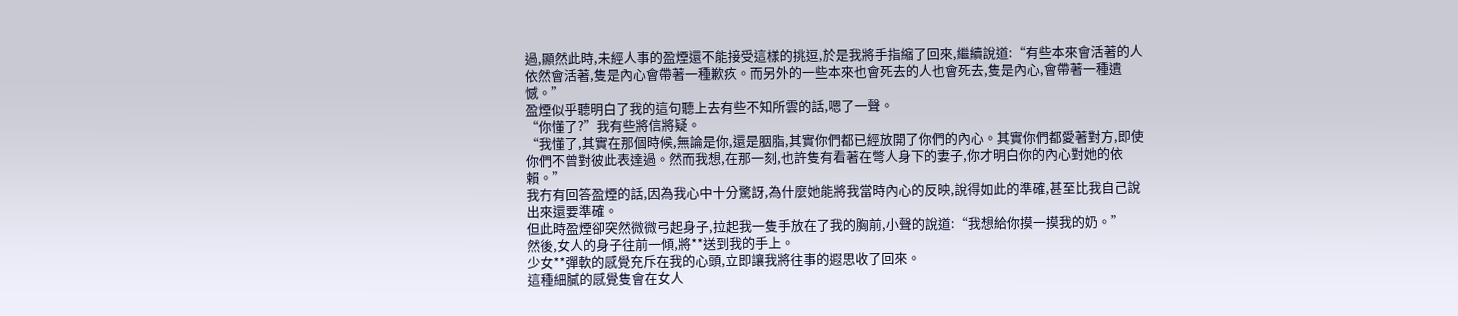過,顯然此時,未經人事的盈煙還不能接受這樣的挑逗,於是我將手指縮了回來,繼續說道:“有些本來會活著的人依然會活著,隻是內心會帶著一種歉疚。而另外的一些本來也會死去的人也會死去,隻是內心,會帶著一種遺憾。”
盈煙似乎聽明白了我的這句聽上去有些不知所雲的話,嗯了一聲。
“你懂了?”我有些將信將疑。
“我懂了,其實在那個時候,無論是你,還是胭脂,其實你們都已經放開了你們的內心。其實你們都愛著對方,即使你們不曾對彼此表達過。然而我想,在那一刻,也許隻有看著在彆人身下的妻子,你才明白你的內心對她的依賴。”
我冇有回答盈煙的話,因為我心中十分驚訝,為什麼她能將我當時內心的反映,說得如此的準確,甚至比我自己說出來還要準確。
但此時盈煙卻突然微微弓起身子,拉起我一隻手放在了我的胸前,小聲的說道:“我想給你摸一摸我的奶。”
然後,女人的身子往前一傾,將**送到我的手上。
少女**彈軟的感覺充斥在我的心頭,立即讓我將往事的遐思收了回來。
這種細膩的感覺隻會在女人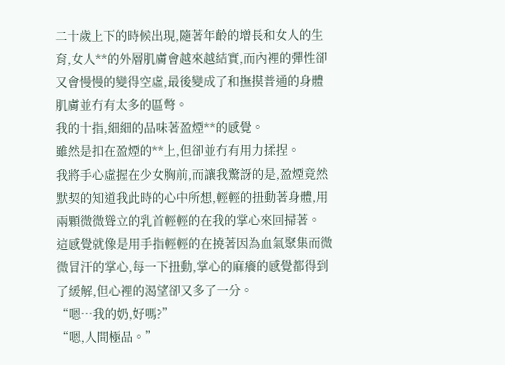二十歲上下的時候出現,隨著年齡的增長和女人的生育,女人**的外層肌膚會越來越結實,而內裡的彈性卻又會慢慢的變得空虛,最後變成了和撫摸普通的身體肌膚並冇有太多的區彆。
我的十指,細細的品味著盈煙**的感覺。
雖然是扣在盈煙的**上,但卻並冇有用力揉捏。
我將手心虛握在少女胸前,而讓我驚訝的是,盈煙竟然默契的知道我此時的心中所想,輕輕的扭動著身體,用兩顆微微聳立的乳首輕輕的在我的掌心來回掃著。
這感覺就像是用手指輕輕的在撓著因為血氣聚集而微微冒汗的掌心,每一下扭動,掌心的麻癢的感覺都得到了緩解,但心裡的渴望卻又多了一分。
“嗯…我的奶,好嗎?”
“嗯,人間極品。”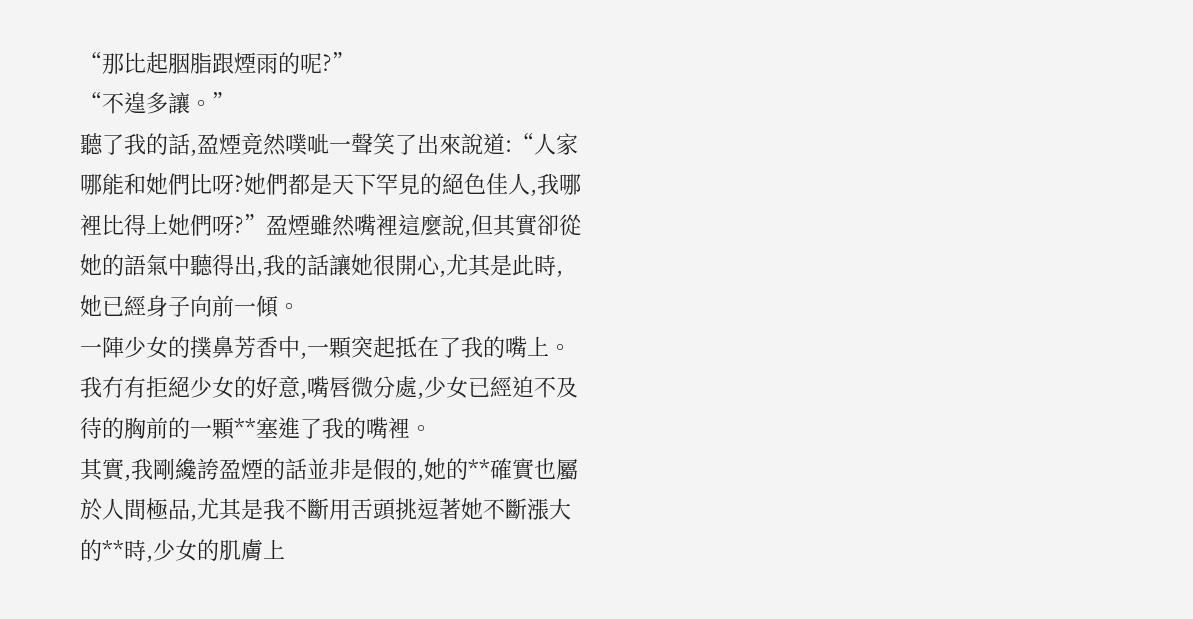“那比起胭脂跟煙雨的呢?”
“不遑多讓。”
聽了我的話,盈煙竟然噗呲一聲笑了出來說道:“人家哪能和她們比呀?她們都是天下罕見的絕色佳人,我哪裡比得上她們呀?”盈煙雖然嘴裡這麼說,但其實卻從她的語氣中聽得出,我的話讓她很開心,尤其是此時,她已經身子向前一傾。
一陣少女的撲鼻芳香中,一顆突起抵在了我的嘴上。
我冇有拒絕少女的好意,嘴唇微分處,少女已經迫不及待的胸前的一顆**塞進了我的嘴裡。
其實,我剛纔誇盈煙的話並非是假的,她的**確實也屬於人間極品,尤其是我不斷用舌頭挑逗著她不斷漲大的**時,少女的肌膚上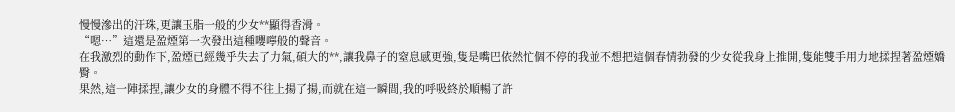慢慢滲出的汗珠,更讓玉脂一般的少女**顯得香滑。
“嗯…”這還是盈煙第一次發出這種嚶嚀般的聲音。
在我激烈的動作下,盈煙已經幾乎失去了力氣,碩大的**,讓我鼻子的窒息感更強,隻是嘴巴依然忙個不停的我並不想把這個春情勃發的少女從我身上推開,隻能雙手用力地揉捏著盈煙嬌臀。
果然,這一陣揉捏,讓少女的身體不得不往上揚了揚,而就在這一瞬間,我的呼吸終於順暢了許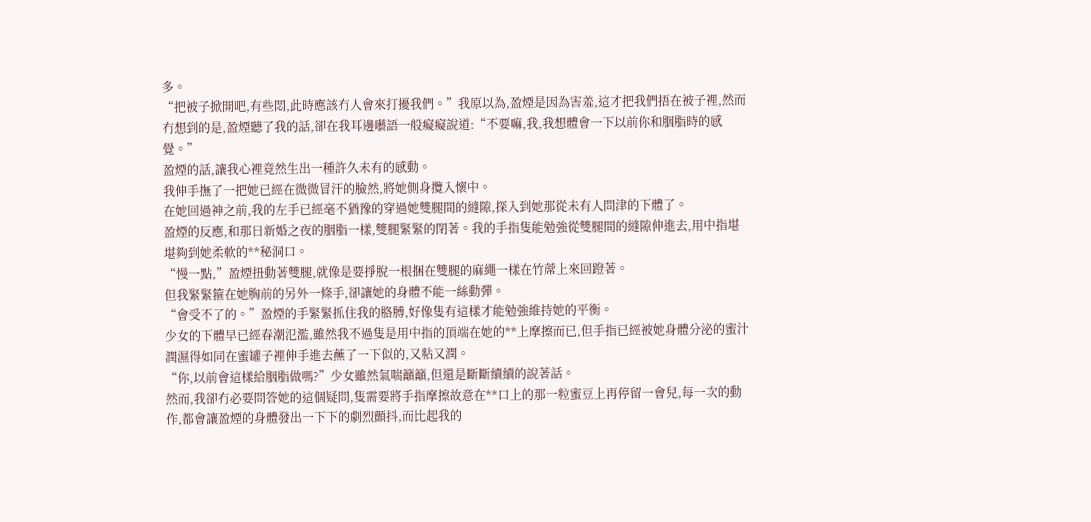多。
“把被子掀開吧,有些悶,此時應該冇人會來打擾我們。”我原以為,盈煙是因為害羞,這才把我們捂在被子裡,然而冇想到的是,盈煙聽了我的話,卻在我耳邊囈語一般癡癡說道:“不要嘛,我,我想體會一下以前你和胭脂時的感覺。”
盈煙的話,讓我心裡竟然生出一種許久未有的感動。
我伸手撫了一把她已經在微微冒汗的臉然,將她側身攬入懷中。
在她回過神之前,我的左手已經毫不猶豫的穿過她雙腿間的縫隙,探入到她那從未有人問津的下體了。
盈煙的反應,和那日新婚之夜的胭脂一樣,雙腿緊緊的閉著。我的手指隻能勉強從雙腿間的縫隙伸進去,用中指堪堪夠到她柔軟的**秘洞口。
“慢一點,”盈煙扭動著雙腿,就像是要掙脫一根捆在雙腿的麻繩一樣在竹蓆上來回蹬著。
但我緊緊箍在她胸前的另外一條手,卻讓她的身體不能一絲動彈。
“會受不了的。”盈煙的手緊緊抓住我的胳膊,好像隻有這樣才能勉強維持她的平衡。
少女的下體早已經春潮氾濫,雖然我不過隻是用中指的頂端在她的**上摩擦而已,但手指已經被她身體分泌的蜜汁潤濕得如同在蜜罐子裡伸手進去蘸了一下似的,又粘又潤。
“你,以前會這樣給胭脂做嗎?”少女雖然氣喘籲籲,但還是斷斷續續的說著話。
然而,我卻冇必要問答她的這個疑問,隻需要將手指摩擦故意在**口上的那一粒蜜豆上再停留一會兒,每一次的動作,都會讓盈煙的身體發出一下下的劇烈顫抖,而比起我的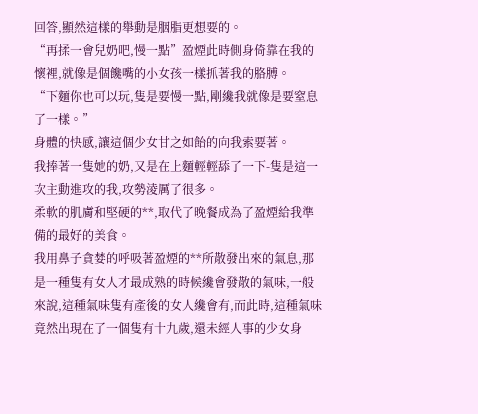回答,顯然這樣的舉動是胭脂更想要的。
“再揉一會兒奶吧,慢一點”盈煙此時側身倚靠在我的懷裡,就像是個饞嘴的小女孩一樣抓著我的胳膊。
“下麵你也可以玩,隻是要慢一點,剛纔我就像是要窒息了一樣。”
身體的快感,讓這個少女甘之如飴的向我索要著。
我捧著一隻她的奶,又是在上麵輕輕舔了一下-隻是這一次主動進攻的我,攻勢淩厲了很多。
柔軟的肌膚和堅硬的**,取代了晚餐成為了盈煙給我準備的最好的美食。
我用鼻子貪婪的呼吸著盈煙的**所散發出來的氣息,那是一種隻有女人才最成熟的時候纔會發散的氣味,一般來說,這種氣味隻有產後的女人纔會有,而此時,這種氣味竟然出現在了一個隻有十九歲,還未經人事的少女身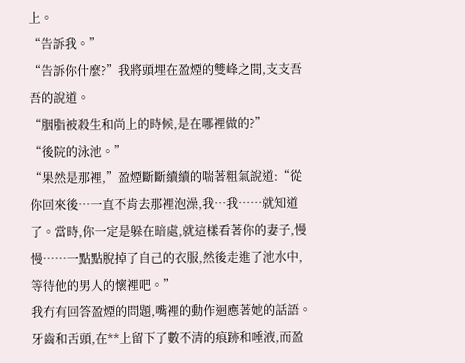上。
“告訴我。”
“告訴你什麼?”我將頭埋在盈煙的雙峰之間,支支吾吾的說道。
“胭脂被殺生和尚上的時候,是在哪裡做的?”
“後院的泳池。”
“果然是那裡,”盈煙斷斷續續的喘著粗氣說道:“從你回來後…一直不肯去那裡泡澡,我…我……就知道了。當時,你一定是躲在暗處,就這樣看著你的妻子,慢慢……一點點脫掉了自己的衣服,然後走進了池水中,等待他的男人的懷裡吧。”
我冇有回答盈煙的問題,嘴裡的動作迴應著她的話語。
牙齒和舌頭,在**上留下了數不清的痕跡和唾液,而盈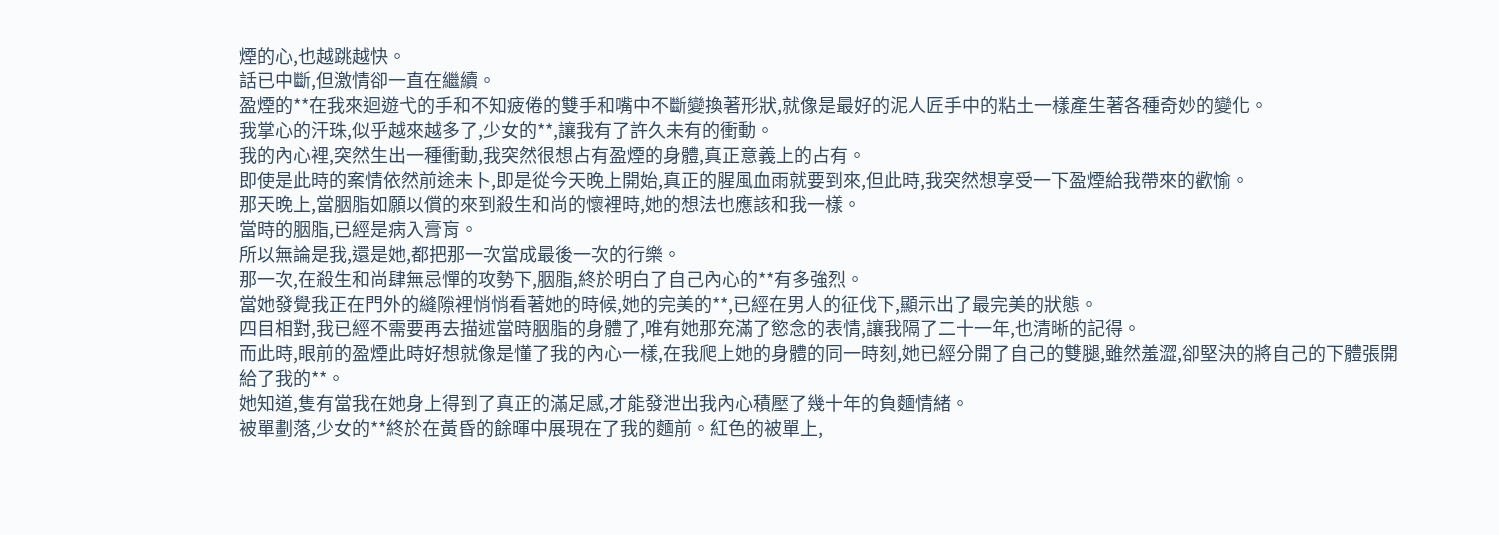煙的心,也越跳越快。
話已中斷,但激情卻一直在繼續。
盈煙的**在我來迴遊弋的手和不知疲倦的雙手和嘴中不斷變換著形狀,就像是最好的泥人匠手中的粘土一樣產生著各種奇妙的變化。
我掌心的汗珠,似乎越來越多了,少女的**,讓我有了許久未有的衝動。
我的內心裡,突然生出一種衝動,我突然很想占有盈煙的身體,真正意義上的占有。
即使是此時的案情依然前途未卜,即是從今天晚上開始,真正的腥風血雨就要到來,但此時,我突然想享受一下盈煙給我帶來的歡愉。
那天晚上,當胭脂如願以償的來到殺生和尚的懷裡時,她的想法也應該和我一樣。
當時的胭脂,已經是病入膏肓。
所以無論是我,還是她,都把那一次當成最後一次的行樂。
那一次,在殺生和尚肆無忌憚的攻勢下,胭脂,終於明白了自己內心的**有多強烈。
當她發覺我正在門外的縫隙裡悄悄看著她的時候,她的完美的**,已經在男人的征伐下,顯示出了最完美的狀態。
四目相對,我已經不需要再去描述當時胭脂的身體了,唯有她那充滿了慾念的表情,讓我隔了二十一年,也清晰的記得。
而此時,眼前的盈煙此時好想就像是懂了我的內心一樣,在我爬上她的身體的同一時刻,她已經分開了自己的雙腿,雖然羞澀,卻堅決的將自己的下體張開給了我的**。
她知道,隻有當我在她身上得到了真正的滿足感,才能發泄出我內心積壓了幾十年的負麵情緒。
被單劃落,少女的**終於在黃昏的餘暉中展現在了我的麵前。紅色的被單上,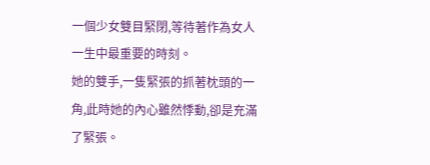一個少女雙目緊閉,等待著作為女人一生中最重要的時刻。
她的雙手,一隻緊張的抓著枕頭的一角,此時她的內心雖然悸動,卻是充滿了緊張。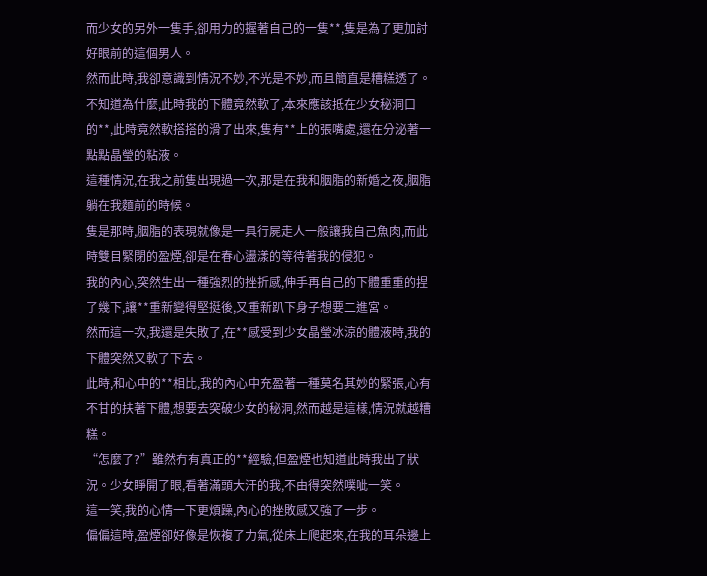而少女的另外一隻手,卻用力的握著自己的一隻**,隻是為了更加討好眼前的這個男人。
然而此時,我卻意識到情況不妙,不光是不妙,而且簡直是糟糕透了。
不知道為什麼,此時我的下體竟然軟了,本來應該抵在少女秘洞口的**,此時竟然軟搭搭的滑了出來,隻有**上的張嘴處,還在分泌著一點點晶瑩的粘液。
這種情況,在我之前隻出現過一次,那是在我和胭脂的新婚之夜,胭脂躺在我麵前的時候。
隻是那時,胭脂的表現就像是一具行屍走人一般讓我自己魚肉,而此時雙目緊閉的盈煙,卻是在春心盪漾的等待著我的侵犯。
我的內心,突然生出一種強烈的挫折感,伸手再自己的下體重重的捏了幾下,讓**重新變得堅挺後,又重新趴下身子想要二進宮。
然而這一次,我還是失敗了,在**感受到少女晶瑩冰涼的體液時,我的下體突然又軟了下去。
此時,和心中的**相比,我的內心中充盈著一種莫名其妙的緊張,心有不甘的扶著下體,想要去突破少女的秘洞,然而越是這樣,情況就越糟糕。
“怎麼了?”雖然冇有真正的**經驗,但盈煙也知道此時我出了狀況。少女睜開了眼,看著滿頭大汗的我,不由得突然噗呲一笑。
這一笑,我的心情一下更煩躁,內心的挫敗感又強了一步。
偏偏這時,盈煙卻好像是恢複了力氣,從床上爬起來,在我的耳朵邊上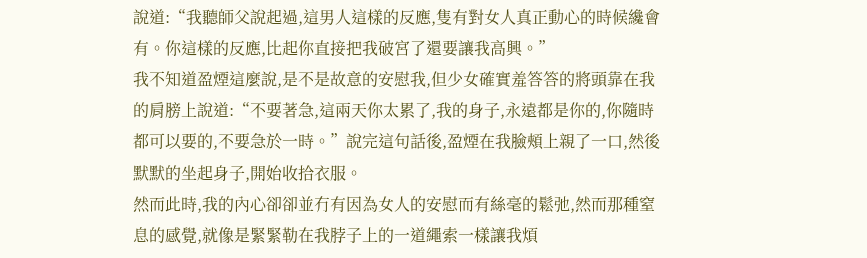說道:“我聽師父說起過,這男人這樣的反應,隻有對女人真正動心的時候纔會有。你這樣的反應,比起你直接把我破宮了還要讓我高興。”
我不知道盈煙這麼說,是不是故意的安慰我,但少女確實羞答答的將頭靠在我的肩膀上說道:“不要著急,這兩天你太累了,我的身子,永遠都是你的,你隨時都可以要的,不要急於一時。”說完這句話後,盈煙在我臉頰上親了一口,然後默默的坐起身子,開始收拾衣服。
然而此時,我的內心卻卻並冇有因為女人的安慰而有絲毫的鬆弛,然而那種窒息的感覺,就像是緊緊勒在我脖子上的一道繩索一樣讓我煩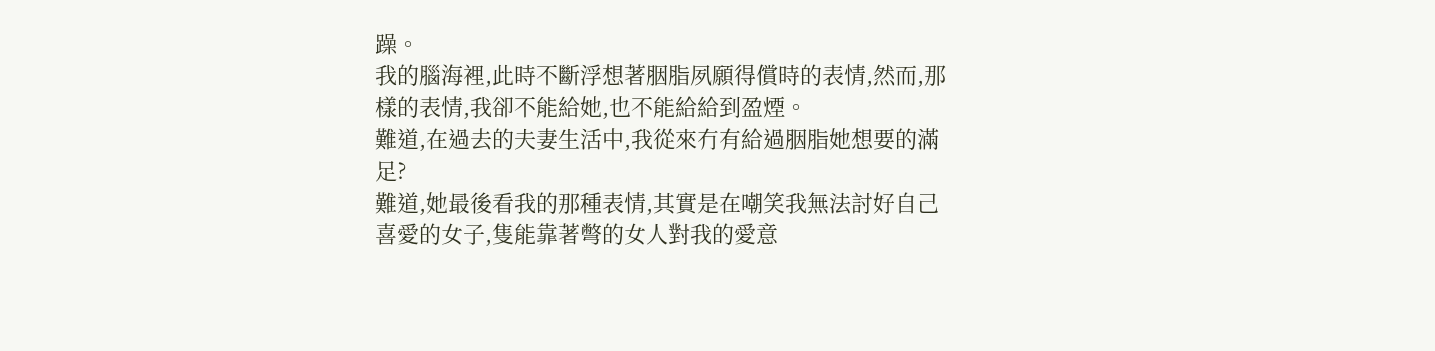躁。
我的腦海裡,此時不斷浮想著胭脂夙願得償時的表情,然而,那樣的表情,我卻不能給她,也不能給給到盈煙。
難道,在過去的夫妻生活中,我從來冇有給過胭脂她想要的滿足?
難道,她最後看我的那種表情,其實是在嘲笑我無法討好自己喜愛的女子,隻能靠著彆的女人對我的愛意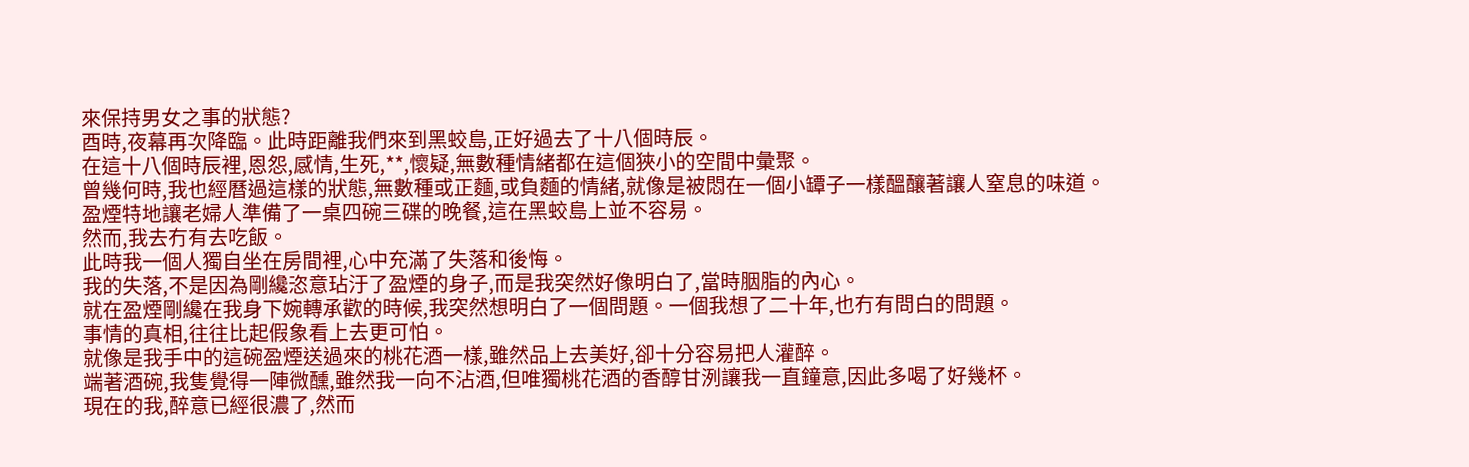來保持男女之事的狀態?
酉時,夜幕再次降臨。此時距離我們來到黑蛟島,正好過去了十八個時辰。
在這十八個時辰裡,恩怨,感情,生死,**,懷疑,無數種情緒都在這個狹小的空間中彙聚。
曾幾何時,我也經曆過這樣的狀態,無數種或正麵,或負麵的情緒,就像是被悶在一個小罈子一樣醞釀著讓人窒息的味道。
盈煙特地讓老婦人準備了一桌四碗三碟的晚餐,這在黑蛟島上並不容易。
然而,我去冇有去吃飯。
此時我一個人獨自坐在房間裡,心中充滿了失落和後悔。
我的失落,不是因為剛纔恣意玷汙了盈煙的身子,而是我突然好像明白了,當時胭脂的內心。
就在盈煙剛纔在我身下婉轉承歡的時候,我突然想明白了一個問題。一個我想了二十年,也冇有問白的問題。
事情的真相,往往比起假象看上去更可怕。
就像是我手中的這碗盈煙送過來的桃花酒一樣,雖然品上去美好,卻十分容易把人灌醉。
端著酒碗,我隻覺得一陣微醺,雖然我一向不沾酒,但唯獨桃花酒的香醇甘洌讓我一直鐘意,因此多喝了好幾杯。
現在的我,醉意已經很濃了,然而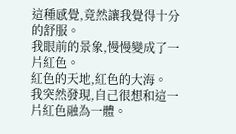這種感覺,竟然讓我覺得十分的舒服。
我眼前的景象,慢慢變成了一片紅色。
紅色的天地,紅色的大海。
我突然發現,自己很想和這一片紅色融為一體。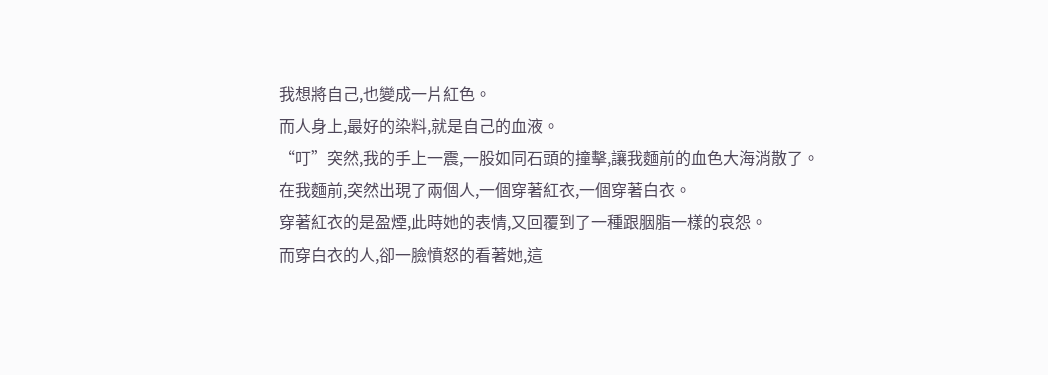我想將自己,也變成一片紅色。
而人身上,最好的染料,就是自己的血液。
“叮”突然,我的手上一震,一股如同石頭的撞擊,讓我麵前的血色大海消散了。
在我麵前,突然出現了兩個人,一個穿著紅衣,一個穿著白衣。
穿著紅衣的是盈煙,此時她的表情,又回覆到了一種跟胭脂一樣的哀怨。
而穿白衣的人,卻一臉憤怒的看著她,這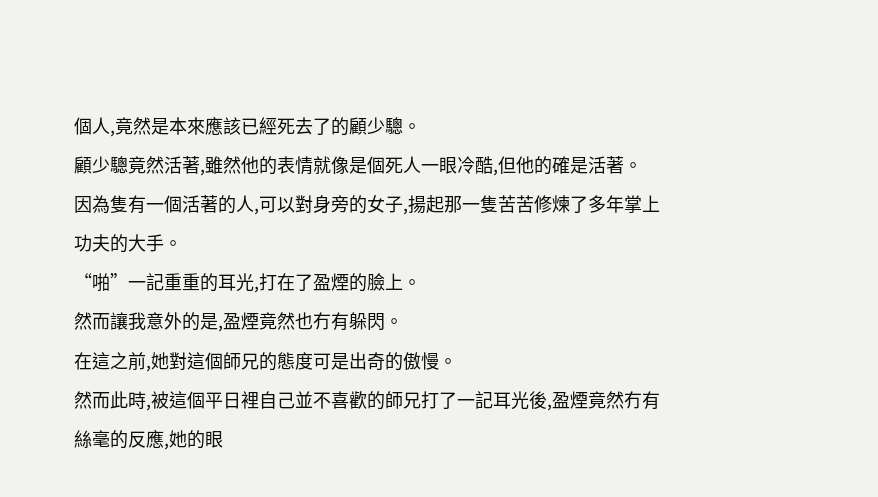個人,竟然是本來應該已經死去了的顧少驄。
顧少驄竟然活著,雖然他的表情就像是個死人一眼冷酷,但他的確是活著。
因為隻有一個活著的人,可以對身旁的女子,揚起那一隻苦苦修煉了多年掌上功夫的大手。
“啪”一記重重的耳光,打在了盈煙的臉上。
然而讓我意外的是,盈煙竟然也冇有躲閃。
在這之前,她對這個師兄的態度可是出奇的傲慢。
然而此時,被這個平日裡自己並不喜歡的師兄打了一記耳光後,盈煙竟然冇有絲毫的反應,她的眼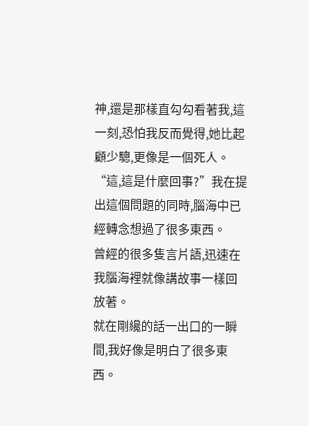神,還是那樣直勾勾看著我,這一刻,恐怕我反而覺得,她比起顧少驄,更像是一個死人。
“這,這是什麼回事?”我在提出這個問題的同時,腦海中已經轉念想過了很多東西。
曾經的很多隻言片語,迅速在我腦海裡就像講故事一樣回放著。
就在剛纔的話一出口的一瞬間,我好像是明白了很多東西。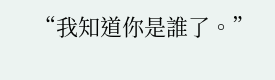“我知道你是誰了。”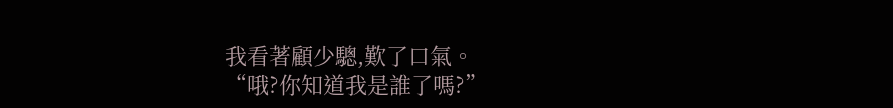我看著顧少驄,歎了口氣。
“哦?你知道我是誰了嗎?”